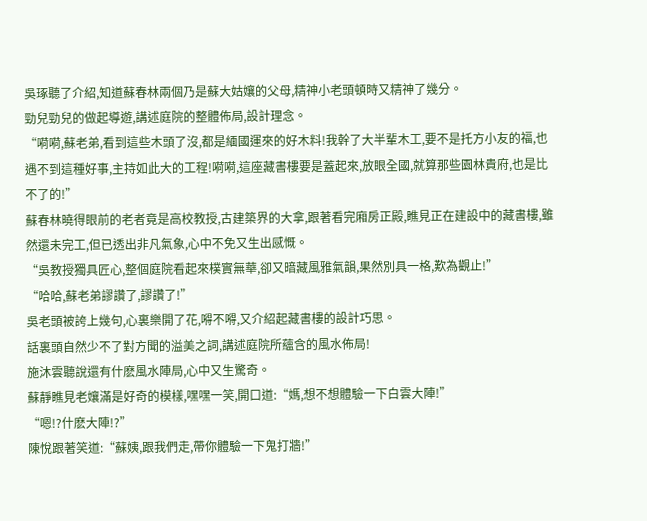吳琢聽了介紹,知道蘇春林兩個乃是蘇大姑孃的父母,精神小老頭頓時又精神了幾分。
勁兒勁兒的做起導遊,講述庭院的整體佈局,設計理念。
“嗬嗬,蘇老弟,看到這些木頭了沒,都是緬國運來的好木料!我幹了大半輩木工,要不是托方小友的福,也遇不到這種好事,主持如此大的工程!嗬嗬,這座藏書樓要是蓋起來,放眼全國,就算那些園林貴府,也是比不了的!”
蘇春林曉得眼前的老者竟是高校教授,古建築界的大拿,跟著看完廂房正殿,瞧見正在建設中的藏書樓,雖然還未完工,但已透出非凡氣象,心中不免又生出感慨。
“吳教授獨具匠心,整個庭院看起來樸實無華,卻又暗藏風雅氣韻,果然別具一格,歎為觀止!”
“哈哈,蘇老弟謬讚了,謬讚了!”
吳老頭被誇上幾句,心裏樂開了花,嘚不嘚,又介紹起藏書樓的設計巧思。
話裏頭自然少不了對方聞的溢美之詞,講述庭院所蘊含的風水佈局!
施沐雲聽說還有什麽風水陣局,心中又生驚奇。
蘇靜瞧見老孃滿是好奇的模樣,嘿嘿一笑,開口道:“媽,想不想體驗一下白雲大陣!”
“嗯!?什麽大陣!?”
陳悅跟著笑道:“蘇姨,跟我們走,帶你體驗一下鬼打牆!”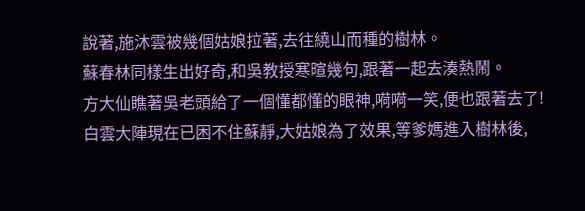說著,施沐雲被幾個姑娘拉著,去往繞山而種的樹林。
蘇春林同樣生出好奇,和吳教授寒暄幾句,跟著一起去湊熱鬧。
方大仙瞧著吳老頭給了一個懂都懂的眼神,嗬嗬一笑,便也跟著去了!
白雲大陣現在已困不住蘇靜,大姑娘為了效果,等爹媽進入樹林後,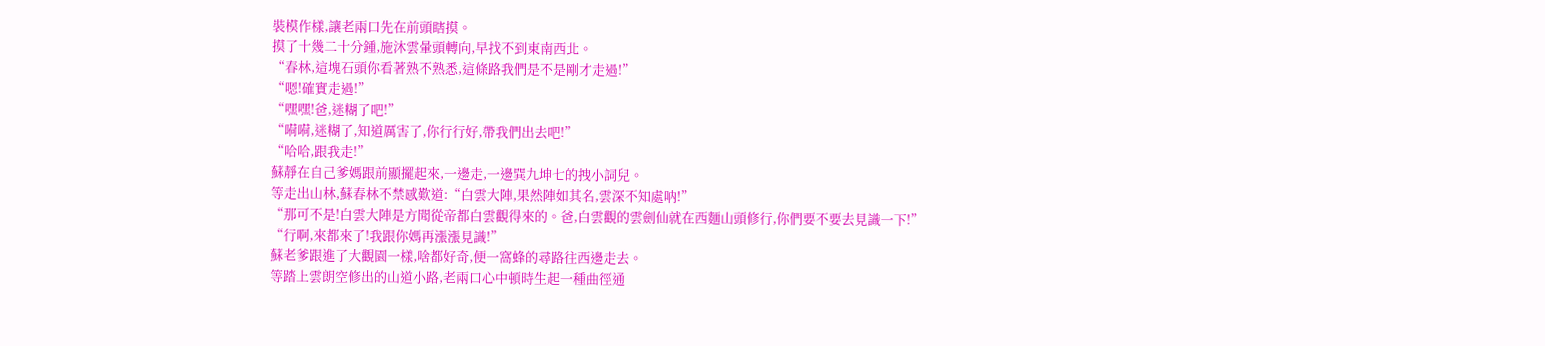裝模作樣,讓老兩口先在前頭瞎摸。
摸了十幾二十分鍾,施沐雲暈頭轉向,早找不到東南西北。
“春林,這塊石頭你看著熟不熟悉,這條路我們是不是剛才走過!”
“嗯!確實走過!”
“嘿嘿!爸,迷糊了吧!”
“嗬嗬,迷糊了,知道厲害了,你行行好,帶我們出去吧!”
“哈哈,跟我走!”
蘇靜在自己爹媽跟前顯擺起來,一邊走,一邊巽九坤七的拽小詞兒。
等走出山林,蘇春林不禁感歎道:“白雲大陣,果然陣如其名,雲深不知處呐!”
“那可不是!白雲大陣是方聞從帝都白雲觀得來的。爸,白雲觀的雲劍仙就在西麵山頭修行,你們要不要去見識一下!”
“行啊,來都來了!我跟你媽再漲漲見識!”
蘇老爹跟進了大觀園一樣,啥都好奇,便一窩蜂的尋路往西邊走去。
等踏上雲朗空修出的山道小路,老兩口心中頓時生起一種曲徑通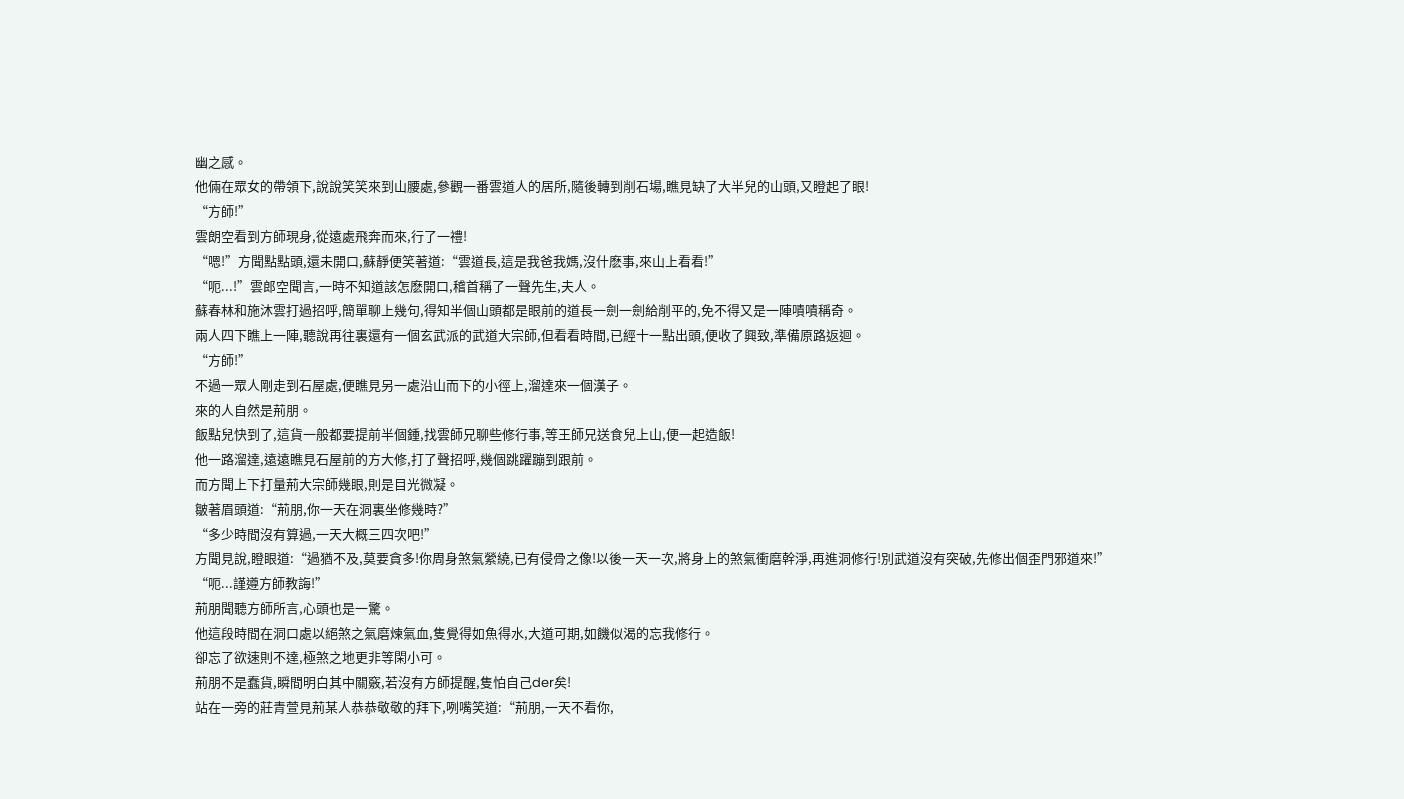幽之感。
他倆在眾女的帶領下,說說笑笑來到山腰處,參觀一番雲道人的居所,隨後轉到削石場,瞧見缺了大半兒的山頭,又瞪起了眼!
“方師!”
雲朗空看到方師現身,從遠處飛奔而來,行了一禮!
“嗯!”方聞點點頭,還未開口,蘇靜便笑著道:“雲道長,這是我爸我媽,沒什麽事,來山上看看!”
“呃...!”雲郎空聞言,一時不知道該怎麽開口,稽首稱了一聲先生,夫人。
蘇春林和施沐雲打過招呼,簡單聊上幾句,得知半個山頭都是眼前的道長一劍一劍給削平的,免不得又是一陣嘖嘖稱奇。
兩人四下瞧上一陣,聽說再往裏還有一個玄武派的武道大宗師,但看看時間,已經十一點出頭,便收了興致,準備原路返迴。
“方師!”
不過一眾人剛走到石屋處,便瞧見另一處沿山而下的小徑上,溜達來一個漢子。
來的人自然是荊朋。
飯點兒快到了,這貨一般都要提前半個鍾,找雲師兄聊些修行事,等王師兄送食兒上山,便一起造飯!
他一路溜達,遠遠瞧見石屋前的方大修,打了聲招呼,幾個跳躍蹦到跟前。
而方聞上下打量荊大宗師幾眼,則是目光微凝。
皺著眉頭道:“荊朋,你一天在洞裏坐修幾時?”
“多少時間沒有算過,一天大概三四次吧!”
方聞見說,瞪眼道:“過猶不及,莫要貪多!你周身煞氣縈繞,已有侵骨之像!以後一天一次,將身上的煞氣衝磨幹淨,再進洞修行!別武道沒有突破,先修出個歪門邪道來!”
“呃...謹遵方師教誨!”
荊朋聞聽方師所言,心頭也是一驚。
他這段時間在洞口處以絕煞之氣磨煉氣血,隻覺得如魚得水,大道可期,如饑似渴的忘我修行。
卻忘了欲速則不達,極煞之地更非等閑小可。
荊朋不是蠢貨,瞬間明白其中關竅,若沒有方師提醒,隻怕自己der矣!
站在一旁的莊青萱見荊某人恭恭敬敬的拜下,咧嘴笑道:“荊朋,一天不看你,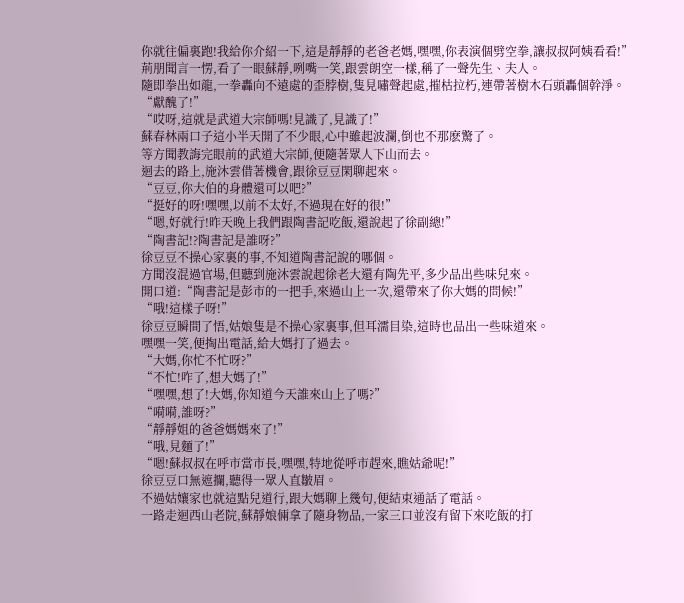你就往偏裏跑!我給你介紹一下,這是靜靜的老爸老媽,嘿嘿,你表演個劈空拳,讓叔叔阿姨看看!”
荊朋聞言一愣,看了一眼蘇靜,咧嘴一笑,跟雲朗空一樣,稱了一聲先生、夫人。
隨即拳出如龍,一拳轟向不遠處的歪脖樹,隻見嘯聲起處,摧枯拉朽,連帶著樹木石頭轟個幹淨。
“獻醜了!”
“哎呀,這就是武道大宗師嗎!見識了,見識了!”
蘇春林兩口子這小半天開了不少眼,心中雖起波瀾,倒也不那麽驚了。
等方聞教誨完眼前的武道大宗師,便隨著眾人下山而去。
迴去的路上,施沐雲借著機會,跟徐豆豆閑聊起來。
“豆豆,你大伯的身體還可以吧?”
“挺好的呀!嘿嘿,以前不太好,不過現在好的很!”
“嗯,好就行!昨天晚上我們跟陶書記吃飯,還說起了徐副總!”
“陶書記!?陶書記是誰呀?”
徐豆豆不操心家裏的事,不知道陶書記說的哪個。
方聞沒混過官場,但聽到施沐雲說起徐老大還有陶先平,多少品出些味兒來。
開口道:“陶書記是彭市的一把手,來過山上一次,還帶來了你大媽的問候!”
“哦!這樣子呀!”
徐豆豆瞬間了悟,姑娘隻是不操心家裏事,但耳濡目染,這時也品出一些味道來。
嘿嘿一笑,便掏出電話,給大媽打了過去。
“大媽,你忙不忙呀?”
“不忙!咋了,想大媽了!”
“嘿嘿,想了!大媽,你知道今天誰來山上了嗎?”
“嗬嗬,誰呀?”
“靜靜姐的爸爸媽媽來了!”
“哦,見麵了!”
“嗯!蘇叔叔在呼市當市長,嘿嘿,特地從呼市趕來,瞧姑爺呢!”
徐豆豆口無遮攔,聽得一眾人直皺眉。
不過姑孃家也就這點兒道行,跟大媽聊上幾句,便結束通話了電話。
一路走迴西山老院,蘇靜娘倆拿了隨身物品,一家三口並沒有留下來吃飯的打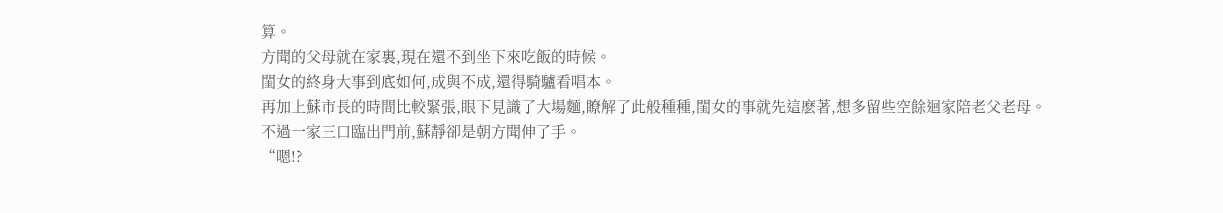算。
方聞的父母就在家裏,現在還不到坐下來吃飯的時候。
閨女的終身大事到底如何,成與不成,還得騎驢看唱本。
再加上蘇市長的時間比較緊張,眼下見識了大場麵,瞭解了此般種種,閨女的事就先這麽著,想多留些空餘迴家陪老父老母。
不過一家三口臨出門前,蘇靜卻是朝方聞伸了手。
“嗯!?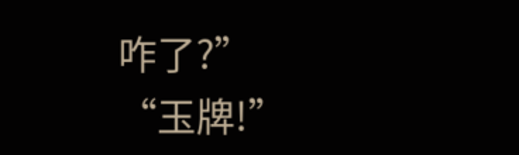咋了?”
“玉牌!”